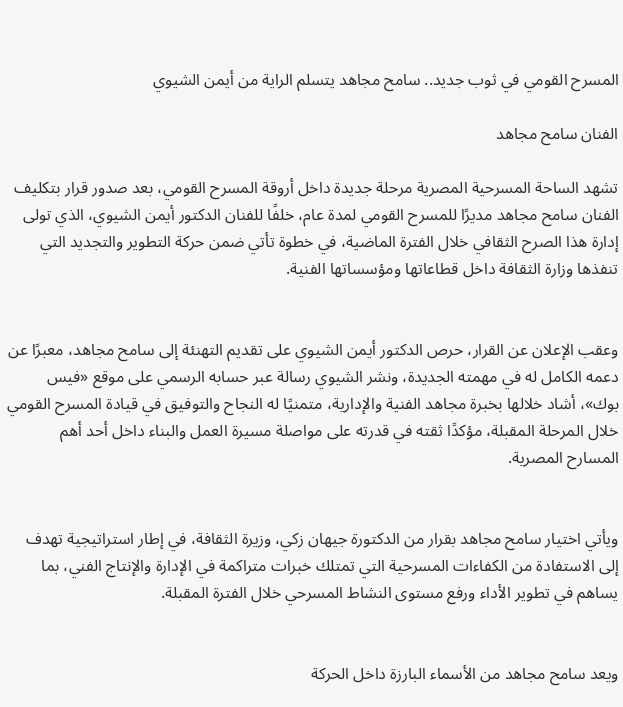المسرح القومي في ثوب جديد.. سامح مجاهد يتسلم الراية من أيمن الشيوي

الفنان سامح مجاهد

تشهد الساحة المسرحية المصرية مرحلة جديدة داخل أروقة المسرح القومي، بعد صدور قرار بتكليف الفنان سامح مجاهد مديرًا للمسرح القومي لمدة عام، خلفًا للفنان الدكتور أيمن الشيوي، الذي تولى إدارة هذا الصرح الثقافي خلال الفترة الماضية، في خطوة تأتي ضمن حركة التطوير والتجديد التي تنفذها وزارة الثقافة داخل قطاعاتها ومؤسساتها الفنية.


وعقب الإعلان عن القرار، حرص الدكتور أيمن الشيوي على تقديم التهنئة إلى سامح مجاهد، معبرًا عن دعمه الكامل له في مهمته الجديدة، ونشر الشيوي رسالة عبر حسابه الرسمي على موقع «فيس بوك»، أشاد خلالها بخبرة مجاهد الفنية والإدارية، متمنيًا له النجاح والتوفيق في قيادة المسرح القومي خلال المرحلة المقبلة، مؤكدًا ثقته في قدرته على مواصلة مسيرة العمل والبناء داخل أحد أهم المسارح المصرية.


ويأتي اختيار سامح مجاهد بقرار من الدكتورة جيهان زكي، وزيرة الثقافة، في إطار استراتيجية تهدف إلى الاستفادة من الكفاءات المسرحية التي تمتلك خبرات متراكمة في الإدارة والإنتاج الفني، بما يساهم في تطوير الأداء ورفع مستوى النشاط المسرحي خلال الفترة المقبلة.


ويعد سامح مجاهد من الأسماء البارزة داخل الحركة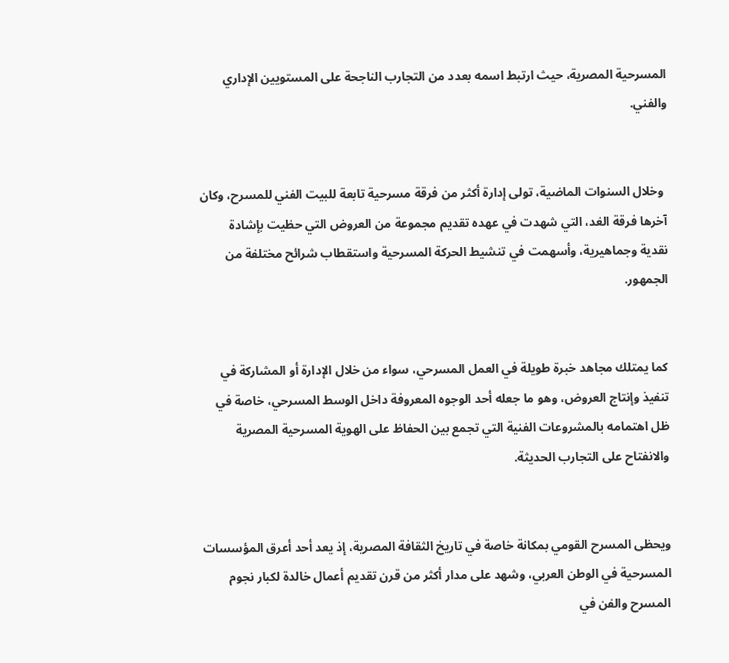المسرحية المصرية، حيث ارتبط اسمه بعدد من التجارب الناجحة على المستويين الإداري والفني.


 وخلال السنوات الماضية، تولى إدارة أكثر من فرقة مسرحية تابعة للبيت الفني للمسرح، وكان آخرها فرقة الغد، التي شهدت في عهده تقديم مجموعة من العروض التي حظيت بإشادة نقدية وجماهيرية، وأسهمت في تنشيط الحركة المسرحية واستقطاب شرائح مختلفة من الجمهور.


كما يمتلك مجاهد خبرة طويلة في العمل المسرحي، سواء من خلال الإدارة أو المشاركة في تنفيذ وإنتاج العروض، وهو ما جعله أحد الوجوه المعروفة داخل الوسط المسرحي، خاصة في ظل اهتمامه بالمشروعات الفنية التي تجمع بين الحفاظ على الهوية المسرحية المصرية والانفتاح على التجارب الحديثة.


ويحظى المسرح القومي بمكانة خاصة في تاريخ الثقافة المصرية، إذ يعد أحد أعرق المؤسسات المسرحية في الوطن العربي، وشهد على مدار أكثر من قرن تقديم أعمال خالدة لكبار نجوم المسرح والفن في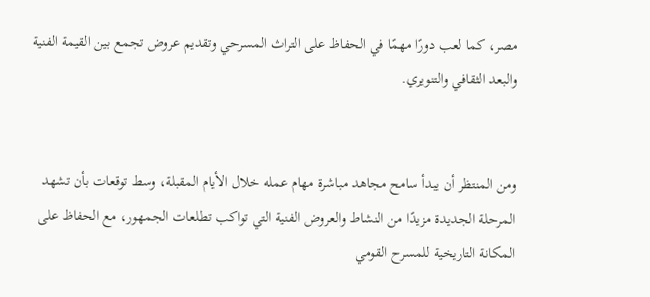مصر، كما لعب دورًا مهمًا في الحفاظ على التراث المسرحي وتقديم عروض تجمع بين القيمة الفنية والبعد الثقافي والتنويري.


ومن المنتظر أن يبدأ سامح مجاهد مباشرة مهام عمله خلال الأيام المقبلة، وسط توقعات بأن تشهد المرحلة الجديدة مزيدًا من النشاط والعروض الفنية التي تواكب تطلعات الجمهور، مع الحفاظ على المكانة التاريخية للمسرح القومي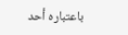باعتباره أحد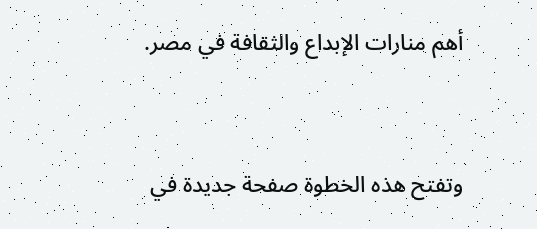أهم منارات الإبداع والثقافة في مصر.


وتفتح هذه الخطوة صفحة جديدة في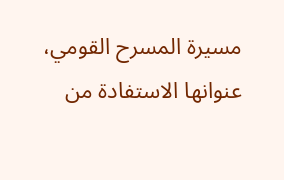مسيرة المسرح القومي، عنوانها الاستفادة من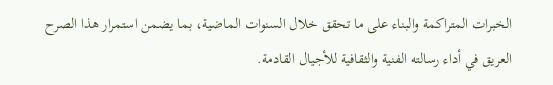الخبرات المتراكمة والبناء على ما تحقق خلال السنوات الماضية، بما يضمن استمرار هذا الصرح العريق في أداء رسالته الفنية والثقافية للأجيال القادمة.